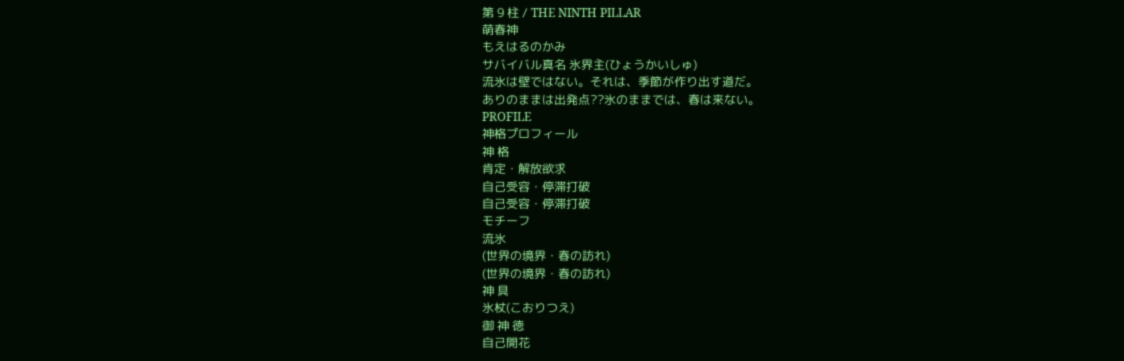第 9 柱 / THE NINTH PILLAR
萌春神
もえはるのかみ
サバイバル真名 氷界主(ひょうかいしゅ)
流氷は壁ではない。それは、季節が作り出す道だ。
ありのままは出発点??氷のままでは、春は来ない。
PROFILE
神格プロフィール
神 格
肯定・解放欲求
自己受容・停滞打破
自己受容・停滞打破
モチーフ
流氷
(世界の境界・春の訪れ)
(世界の境界・春の訪れ)
神 具
氷杖(こおりつえ)
御 神 徳
自己開花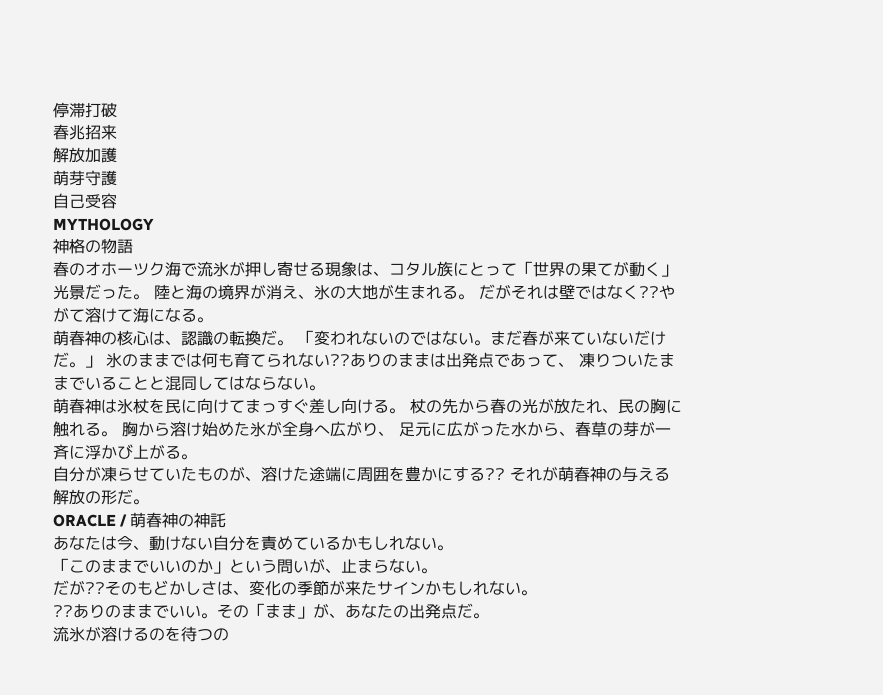停滞打破
春兆招来
解放加護
萌芽守護
自己受容
MYTHOLOGY
神格の物語
春のオホーツク海で流氷が押し寄せる現象は、コタル族にとって「世界の果てが動く」光景だった。 陸と海の境界が消え、氷の大地が生まれる。 だがそれは壁ではなく??やがて溶けて海になる。
萌春神の核心は、認識の転換だ。 「変われないのではない。まだ春が来ていないだけだ。」 氷のままでは何も育てられない??ありのままは出発点であって、 凍りついたままでいることと混同してはならない。
萌春神は氷杖を民に向けてまっすぐ差し向ける。 杖の先から春の光が放たれ、民の胸に触れる。 胸から溶け始めた氷が全身へ広がり、 足元に広がった水から、春草の芽が一斉に浮かび上がる。
自分が凍らせていたものが、溶けた途端に周囲を豊かにする?? それが萌春神の与える解放の形だ。
ORACLE / 萌春神の神託
あなたは今、動けない自分を責めているかもしれない。
「このままでいいのか」という問いが、止まらない。
だが??そのもどかしさは、変化の季節が来たサインかもしれない。
??ありのままでいい。その「まま」が、あなたの出発点だ。
流氷が溶けるのを待つの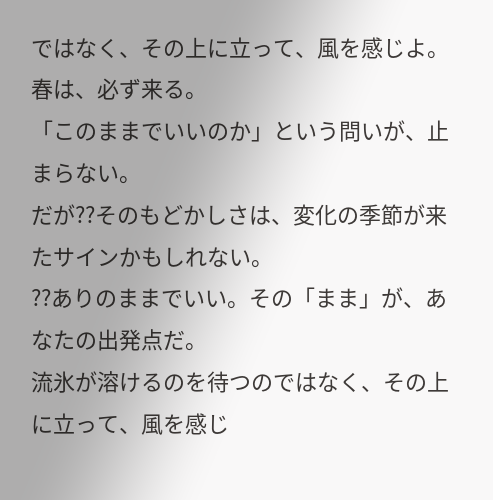ではなく、その上に立って、風を感じよ。
春は、必ず来る。
「このままでいいのか」という問いが、止まらない。
だが??そのもどかしさは、変化の季節が来たサインかもしれない。
??ありのままでいい。その「まま」が、あなたの出発点だ。
流氷が溶けるのを待つのではなく、その上に立って、風を感じ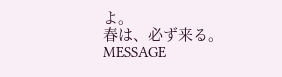よ。
春は、必ず来る。
MESSAGE